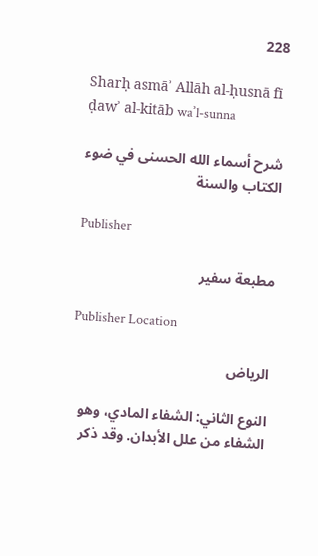228

Sharḥ asmāʾ Allāh al-ḥusnā fī ḍawʾ al-kitāb waʾl-sunna

شرح أسماء الله الحسنى في ضوء الكتاب والسنة

Publisher

مطبعة سفير

Publisher Location

الرياض

النوع الثاني: الشفاء المادي، وهو الشفاء من علل الأبدان. وقد ذكر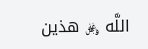اللَّه ﷿ هذين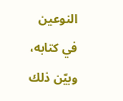النوعين في كتابه، وبيّن ذلك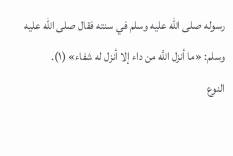رسوله صلى الله عليه وسلم في سنته فقال صلى الله عليه وسلم: «ما أنزل اللَّه من داء إلا أنزل له شفاء» (١).
النوع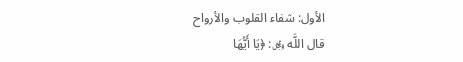الأول: شفاء القلوب والأرواح
قال اللَّه ﷿: ﴿يَا أَيُّهَا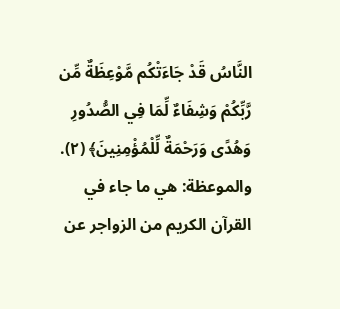النَّاسُ قَدْ جَاءَتْكُم مَّوْعِظَةٌ مِّن رَّبِّكُمْ وَشِفَاءٌ لِّمَا فِي الصُّدُورِ وَهُدًى وَرَحْمَةٌ لِّلْمُؤْمِنِينَ﴾ (٢).
والموعظة: هي ما جاء في القرآن الكريم من الزواجر عن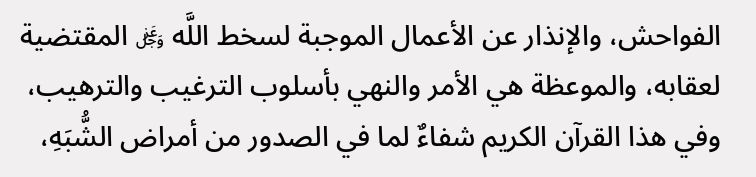الفواحش، والإنذار عن الأعمال الموجبة لسخط اللَّه ﷿ المقتضية لعقابه، والموعظة هي الأمر والنهي بأسلوب الترغيب والترهيب، وفي هذا القرآن الكريم شفاءٌ لما في الصدور من أمراض الشُّبَهِ،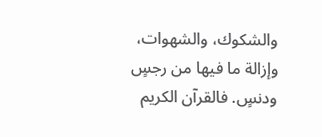والشكوك، والشهوات، وإزالة ما فيها من رجسٍ ودنسٍ. فالقرآن الكريم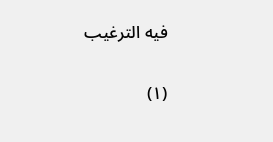فيه الترغيب

(١)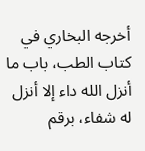أخرجه البخاري في كتاب الطب، باب ما أنزل الله داء إلا أنزل له شفاء، برقم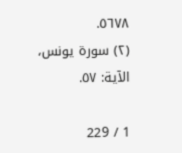٥٦٧٨.
(٢) سورة يونس، الآية: ٥٧.

1 / 229